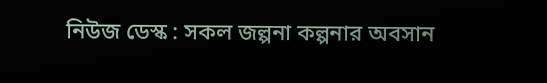নিউজ ডেস্ক : সকল জল্পনা কল্পনার অবসান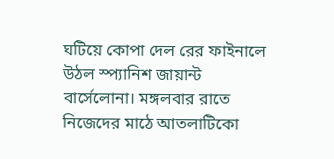ঘটিয়ে কোপা দেল রের ফাইনালে উঠল স্প্যানিশ জায়ান্ট বার্সেলোনা। মঙ্গলবার রাতে নিজেদের মাঠে আতলাটিকো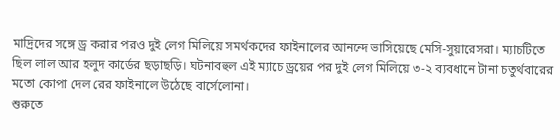মাদ্রিদের সঙ্গে ড্র করার পরও দুই লেগ মিলিয়ে সমর্থকদের ফাইনালের আনন্দে ভাসিয়েছে মেসি-সুয়ারেসরা। ম্যাচটিতে ছিল লাল আর হলুদ কার্ডের ছড়াছড়ি। ঘটনাবহুল এই ম্যাচে ড্রয়ের পর দুই লেগ মিলিয়ে ৩-২ ব্যবধানে টানা চতুর্থবারের মতো কোপা দেল রের ফাইনালে উঠেছে বার্সেলোনা।
শুরুতে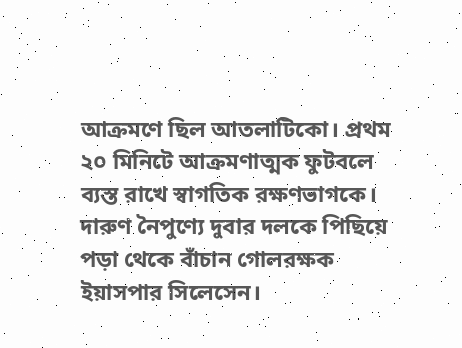আক্রমণে ছিল আতলাটিকো। প্রথম ২০ মিনিটে আক্রমণাত্মক ফুটবলে ব্যস্ত রাখে স্বাগতিক রক্ষণভাগকে। দারুণ নৈপুণ্যে দুবার দলকে পিছিয়ে পড়া থেকে বাঁচান গোলরক্ষক ইয়াসপার সিলেসেন।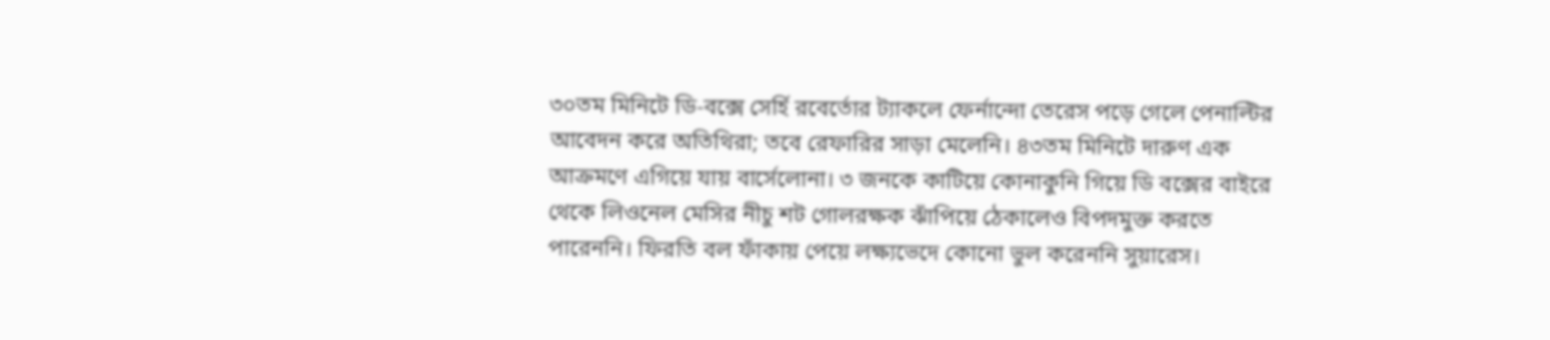৩০তম মিনিটে ডি-বক্সে সের্হি রবের্তোর ট্যাকলে ফের্নান্দো তেরেস পড়ে গেলে পেনাল্টির আবেদন করে অতিথিরা; তবে রেফারির সাড়া মেলেনি। ৪৩তম মিনিটে দারুণ এক আক্রমণে এগিয়ে যায় বার্সেলোনা। ৩ জনকে কাটিয়ে কোনাকুনি গিয়ে ডি বক্সের বাইরে থেকে লিওনেল মেসির নীচু শট গোলরক্ষক ঝাঁপিয়ে ঠেকালেও বিপদমুক্ত করতে পারেননি। ফিরতি বল ফাঁকায় পেয়ে লক্ষ্যভেদে কোনো ভুল করেননি সুয়ারেস।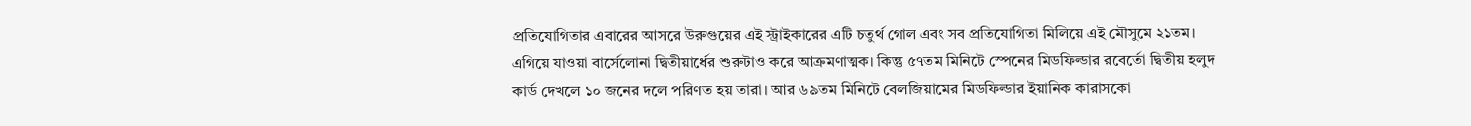প্রতিযোগিতার এবারের আসরে উরুগুয়ের এই স্ট্রাইকারের এটি চতুর্থ গোল এবং সব প্রতিযোগিতা মিলিয়ে এই মৌসুমে ২১তম। এগিয়ে যাওয়া বার্সেলোনা দ্বিতীয়ার্ধের শুরুটাও করে আক্রমণাত্মক। কিন্তু ৫৭তম মিনিটে স্পেনের মিডফিল্ডার রবের্তো দ্বিতীয় হলুদ কার্ড দেখলে ১০ জনের দলে পরিণত হয় তারা। আর ৬৯তম মিনিটে বেলজিয়ামের মিডফিল্ডার ইয়ানিক কারাসকো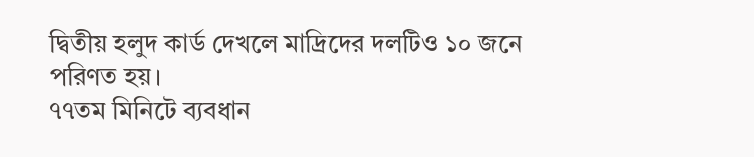দ্বিতীয় হলুদ কার্ড দেখলে মাদ্রিদের দলটিও ১০ জনে পরিণত হয়।
৭৭তম মিনিটে ব্যবধান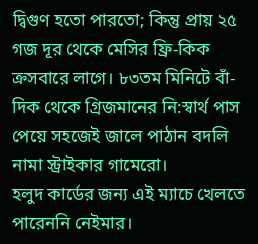দ্বিগুণ হতো পারতো; কিন্তু প্রায় ২৫ গজ দূর থেকে মেসির ফ্রি-কিক ক্রসবারে লাগে। ৮৩তম মিনিটে বাঁ-দিক থেকে গ্রিজমানের নি:স্বার্থ পাস পেয়ে সহজেই জালে পাঠান বদলি নামা স্ট্রাইকার গামেরো।
হলুদ কার্ডের জন্য এই ম্যাচে খেলতে পারেননি নেইমার।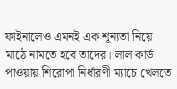ফাইনালেও এমনই এক শূন্যতা নিয়ে মাঠে নামতে হবে তাদের। লাল কার্ড পাওয়ায় শিরোপা নির্ধারণী ম্যাচে খেলতে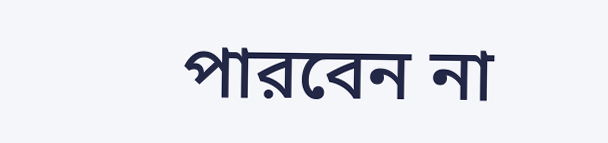পারবেন না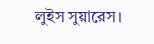লুইস সুয়ারেস।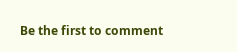Be the first to comment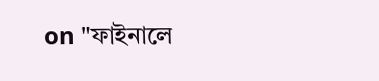on "ফাইনালে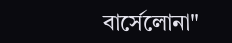বার্সেলোনা"